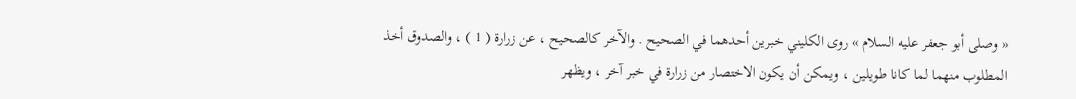« وصلى أبو جعفر عليه السلام » روى الكليني خبرين أحدهما في الصحيح . والآخر كالصحيح ، عن زرارة ( 1 ) ، والصدوق أخذ المطلوب منهما لما كانا طويلين ، ويمكن أن يكون الاختصار من زرارة في خبر آخر ، ويظهر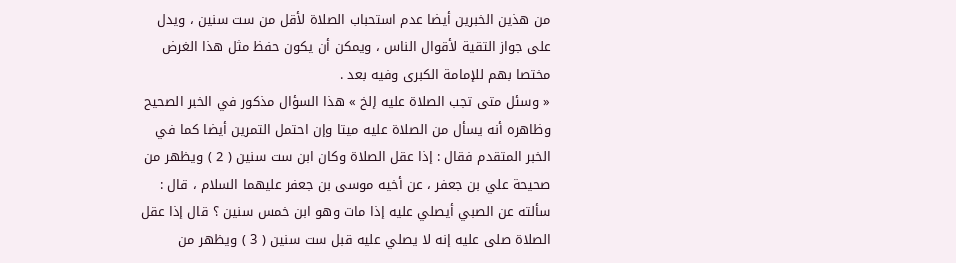من هذين الخبرين أيضا عدم استحباب الصلاة لأقل من ست سنين ، ويدل على جواز التقية لأقوال الناس ، ويمكن أن يكون حفظ مثل هذا الغرض مختصا بهم للإمامة الكبرى وفيه بعد .
« وسئل متى تجب الصلاة عليه إلخ » هذا السؤال مذكور في الخبر الصحيح وظاهره أنه يسأل من الصلاة عليه ميتا وإن احتمل التمرين أيضا كما في الخبر المتقدم فقال : إذا عقل الصلاة وكان ابن ست سنين ( 2 ) ويظهر من صحيحة علي بن جعفر ، عن أخيه موسى بن جعفر عليهما السلام ، قال : سألته عن الصبي أيصلي عليه إذا مات وهو ابن خمس سنين ؟ قال إذا عقل الصلاة صلى عليه إنه لا يصلي عليه قبل ست سنين ( 3 ) ويظهر من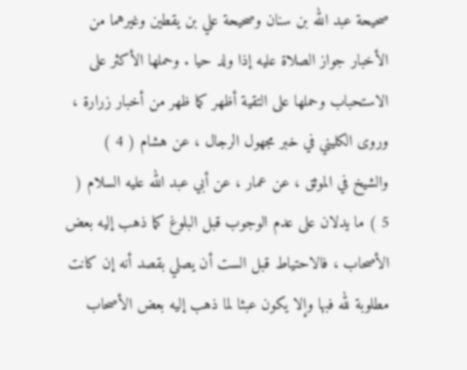صحيحة عبد الله بن سنان وصحيحة علي بن يقطين وغيرهما من الأخبار جواز الصلاة عليه إذا ولد حيا . وحملها الأكثر على الاستحباب وحملها على التقية أظهر كما ظهر من أخبار زرارة ، وروى الكليني في خبر مجهول الرجال ، عن هشام ( 4 ) والشيخ في الموثق ، عن عمار ، عن أبي عبد الله عليه السلام ( 5 ) ما يدلان على عدم الوجوب قبل البلوغ كما ذهب إليه بعض الأصحاب ، فالاحتياط قبل الست أن يصلي بقصد أنه إن كانت مطلوبة لله فبها وإلا يكون عبثا لما ذهب إليه بعض الأصحاب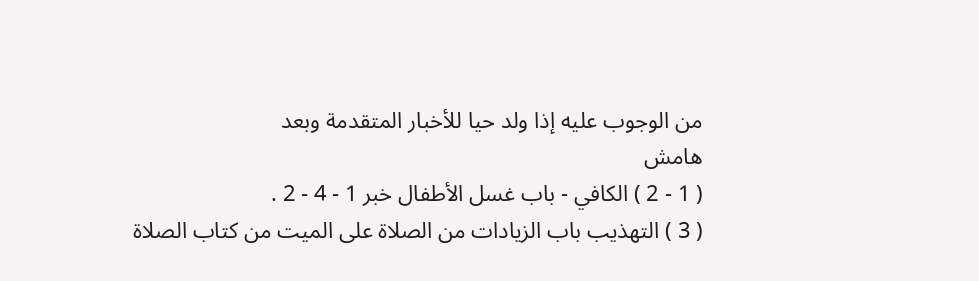من الوجوب عليه إذا ولد حيا للأخبار المتقدمة وبعد
هامش
( 1 - 2 ) الكافي - باب غسل الأطفال خبر 1 - 4 - 2 .
( 3 ) التهذيب باب الزيادات من الصلاة على الميت من كتاب الصلاة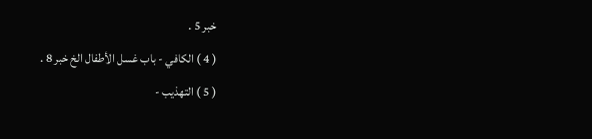خبر 5 .
( 4 ) الكافي - باب غسل الأطفال الخ خبر 8 .
( 5 ) التهذيب -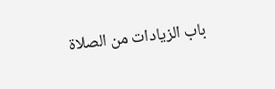باب الزيادات من الصلاة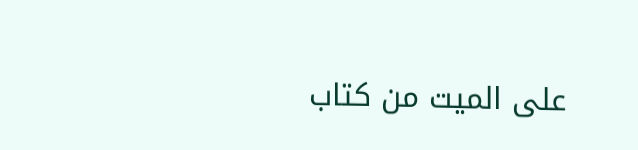على الميت من كتاب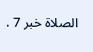الصلاة خبر 7 .